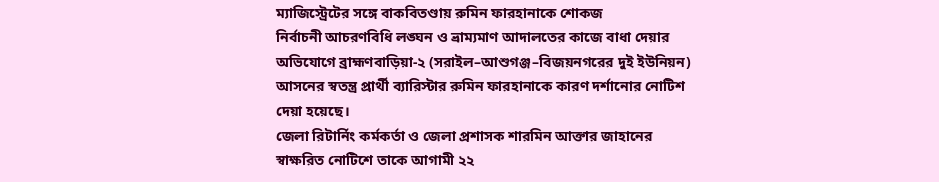ম্যাজিস্ট্রেটের সঙ্গে বাকবিতণ্ডায় রুমিন ফারহানাকে শোকজ
নির্বাচনী আচরণবিধি লঙ্ঘন ও ভ্রাম্যমাণ আদালতের কাজে বাধা দেয়ার অভিযোগে ব্রাহ্মণবাড়িয়া-২ (সরাইল–আশুগঞ্জ–বিজয়নগরের দুই ইউনিয়ন) আসনের স্বতন্ত্র প্রার্থী ব্যারিস্টার রুমিন ফারহানাকে কারণ দর্শানোর নোটিশ দেয়া হয়েছে।
জেলা রিটার্নিং কর্মকর্তা ও জেলা প্রশাসক শারমিন আক্তার জাহানের স্বাক্ষরিত নোটিশে তাকে আগামী ২২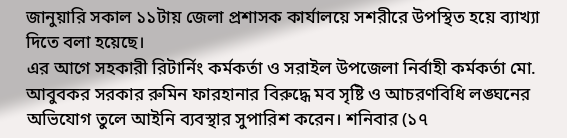জানুয়ারি সকাল ১১টায় জেলা প্রশাসক কার্যালয়ে সশরীরে উপস্থিত হয়ে ব্যাখ্যা দিতে বলা হয়েছে।
এর আগে সহকারী রিটার্নিং কর্মকর্তা ও সরাইল উপজেলা নির্বাহী কর্মকর্তা মো. আবুবকর সরকার রুমিন ফারহানার বিরুদ্ধে মব সৃষ্টি ও আচরণবিধি লঙ্ঘনের অভিযোগ তুলে আইনি ব্যবস্থার সুপারিশ করেন। শনিবার (১৭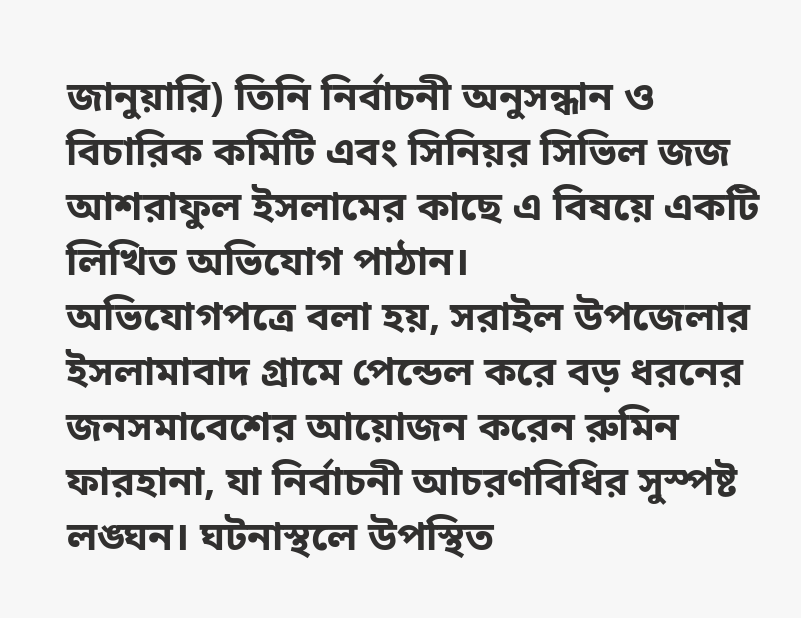জানুয়ারি) তিনি নির্বাচনী অনুসন্ধান ও বিচারিক কমিটি এবং সিনিয়র সিভিল জজ আশরাফুল ইসলামের কাছে এ বিষয়ে একটি লিখিত অভিযোগ পাঠান।
অভিযোগপত্রে বলা হয়, সরাইল উপজেলার ইসলামাবাদ গ্রামে পেন্ডেল করে বড় ধরনের জনসমাবেশের আয়োজন করেন রুমিন ফারহানা, যা নির্বাচনী আচরণবিধির সুস্পষ্ট লঙ্ঘন। ঘটনাস্থলে উপস্থিত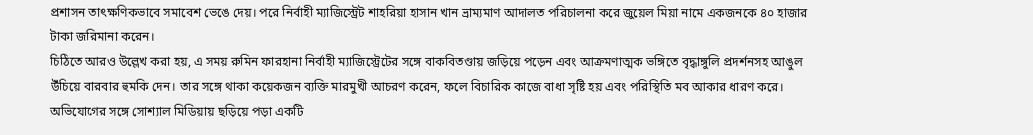প্রশাসন তাৎক্ষণিকভাবে সমাবেশ ভেঙে দেয়। পরে নির্বাহী ম্যাজিস্ট্রেট শাহরিয়া হাসান খান ভ্রাম্যমাণ আদালত পরিচালনা করে জুয়েল মিয়া নামে একজনকে ৪০ হাজার টাকা জরিমানা করেন।
চিঠিতে আরও উল্লেখ করা হয়, এ সময় রুমিন ফারহানা নির্বাহী ম্যাজিস্ট্রেটের সঙ্গে বাকবিতণ্ডায় জড়িয়ে পড়েন এবং আক্রমণাত্মক ভঙ্গিতে বৃদ্ধাঙ্গুলি প্রদর্শনসহ আঙুল উঁচিয়ে বারবার হুমকি দেন। তার সঙ্গে থাকা কয়েকজন ব্যক্তি মারমুখী আচরণ করেন, ফলে বিচারিক কাজে বাধা সৃষ্টি হয় এবং পরিস্থিতি মব আকার ধারণ করে। অভিযোগের সঙ্গে সোশ্যাল মিডিয়ায় ছড়িয়ে পড়া একটি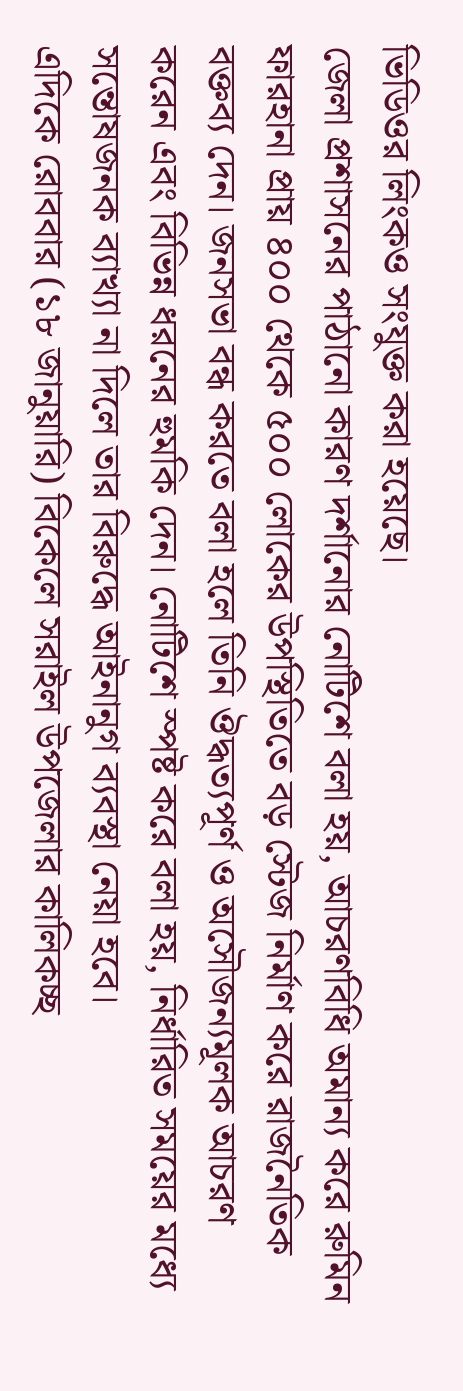ভিডিওর লিংকও সংযুক্ত করা হয়েছে।
জেলা প্রশাসনের পাঠানো কারণ দর্শানোর নোটিশে বলা হয়, আচরণবিধি অমান্য করে রুমিন ফারহানা প্রায় ৪০০ থেকে ৫০০ লোকের উপস্থিতিতে বড় স্টেজ নির্মাণ করে রাজনৈতিক বক্তব্য দেন। জনসভা বন্ধ করতে বলা হলে তিনি ঔদ্ধত্যপূর্ণ ও অসৌজন্যমূলক আচরণ করেন এবং বিভিন্ন ধরনের হুমকি দেন। নোটিশে স্পষ্ট করে বলা হয়, নির্ধারিত সময়ের মধ্যে সন্তোষজনক ব্যাখ্যা না দিলে তার বিরুদ্ধে আইনানুগ ব্যবস্থা নেয়া হবে।
এদিকে রোববার (১৮ জানুয়ারি) বিকেলে সরাইল উপজেলার কালিকচ্ছ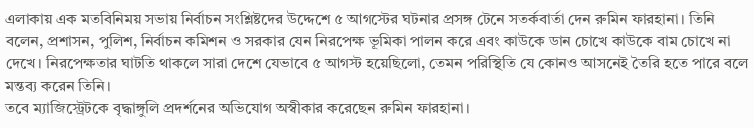এলাকায় এক মতবিনিময় সভায় নির্বাচন সংশ্লিষ্টদের উদ্দেশে ৫ আগস্টের ঘটনার প্রসঙ্গ টেনে সতর্কবার্তা দেন রুমিন ফারহানা। তিনি বলেন, প্রশাসন, পুলিশ, নির্বাচন কমিশন ও সরকার যেন নিরপেক্ষ ভূমিকা পালন করে এবং কাউকে ডান চোখে কাউকে বাম চোখে না দেখে। নিরপেক্ষতার ঘাটতি থাকলে সারা দেশে যেভাবে ৫ আগস্ট হয়েছিলো, তেমন পরিস্থিতি যে কোনও আসনেই তৈরি হতে পারে বলে মন্তব্য করেন তিনি।
তবে ম্যাজিস্ট্রেটকে বৃদ্ধাঙ্গুলি প্রদর্শনের অভিযোগ অস্বীকার করেছেন রুমিন ফারহানা।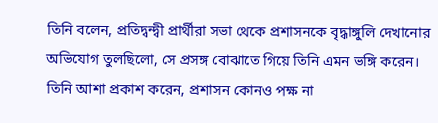তিনি বলেন, প্রতিদ্বন্দ্বী প্রার্থীরা সভা থেকে প্রশাসনকে বৃদ্ধাঙ্গুলি দেখানোর অভিযোগ তুলছিলো, সে প্রসঙ্গ বোঝাতে গিয়ে তিনি এমন ভঙ্গি করেন। তিনি আশা প্রকাশ করেন, প্রশাসন কোনও পক্ষ না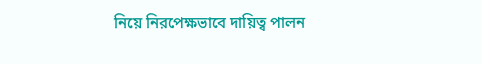নিয়ে নিরপেক্ষভাবে দায়িত্ব পালন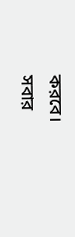করবে।
সবার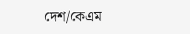দেশ/কেএম